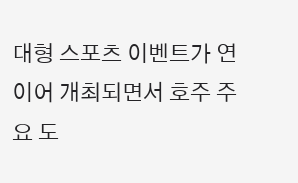대형 스포츠 이벤트가 연이어 개최되면서 호주 주요 도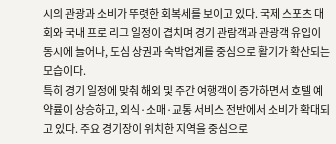시의 관광과 소비가 뚜렷한 회복세를 보이고 있다. 국제 스포츠 대회와 국내 프로 리그 일정이 겹치며 경기 관람객과 관광객 유입이 동시에 늘어나, 도심 상권과 숙박업계를 중심으로 활기가 확산되는 모습이다.
특히 경기 일정에 맞춰 해외 및 주간 여행객이 증가하면서 호텔 예약률이 상승하고, 외식·소매·교통 서비스 전반에서 소비가 확대되고 있다. 주요 경기장이 위치한 지역을 중심으로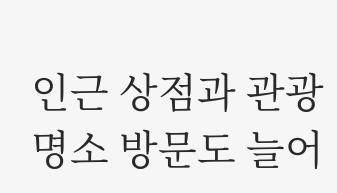인근 상점과 관광 명소 방문도 늘어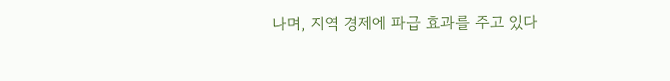나며, 지역 경제에 파급 효과를 주고 있다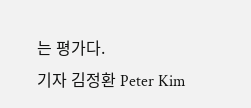는 평가다.
기자 김정환 Peter Kim